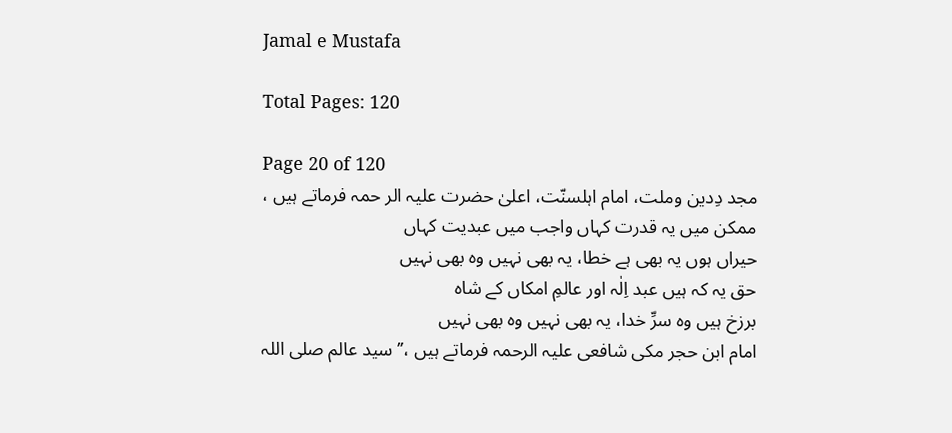Jamal e Mustafa

Total Pages: 120

Page 20 of 120
مجد دِدین وملت، امام اہلسنّت، اعلیٰ حضرت علیہ الر حمہ فرماتے ہیں ،
ممکن میں یہ قدرت کہاں واجب میں عبدیت کہاں
حیراں ہوں یہ بھی ہے خطا، یہ بھی نہیں وہ بھی نہیں
حق یہ کہ ہیں عبد اِلٰہ اور عالمِ امکاں کے شاہ
برزخ ہیں وہ سرِّ خدا، یہ بھی نہیں وہ بھی نہیں
امام ابن حجر مکی شافعی علیہ الرحمہ فرماتے ہیں ،’’سید عالم صلی اللہ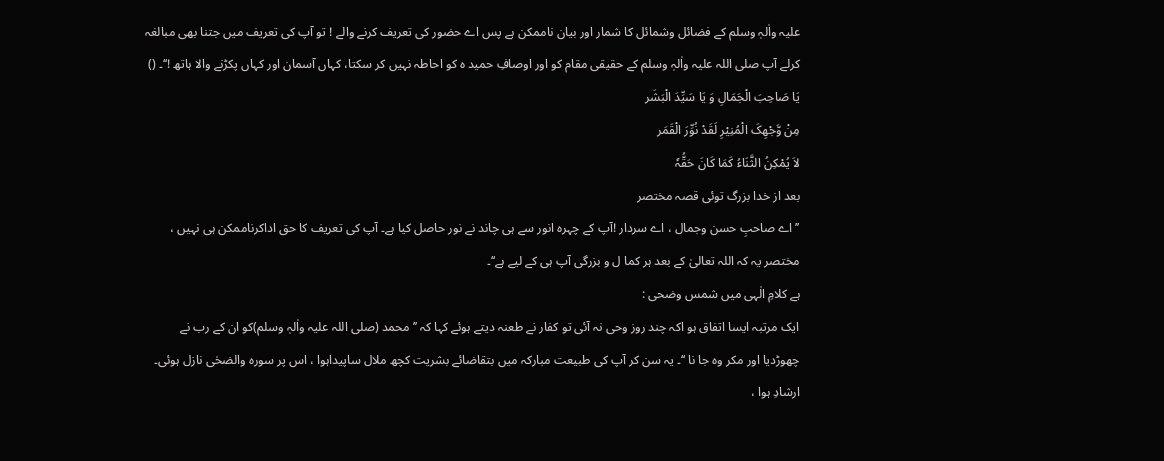علیہ واٰلہٖ وسلم کے فضائل وشمائل کا شمار اور بیان ناممکن ہے پس اے حضور کی تعریف کرنے والے ! تو آپ کی تعریف میں جتنا بھی مبالغہ کرلے آپ صلی اللہ علیہ واٰلہٖ وسلم کے حقیقی مقام کو اور اوصافِ حمید ہ کو احاطہ نہیں کر سکتا، کہاں آسمان اور کہاں پکڑنے والا ہاتھ !‘‘۔ ()
یَا صَاحِبَ الْجَمَالِ وَ یَا سَیِّدَ الْبَشَر
مِنْ وَّجْھِکَ الْمُنِیْرِ لَقَدْ نُوِّرَ الْقَمَر
لاَ یُمْکِنُ الثَّنَاءُ کَمَا کَانَ حَقُّہٗ
بعد از خدا بزرگ توئی قصہ مختصر
’’اے صاحبِ حسن وجمال ، اے سردار !آپ کے چہرہ انور سے ہی چاند نے نور حاصل کیا ہے۔ آپ کی تعریف کا حق اداکرناممکن ہی نہیں ، مختصر یہ کہ اللہ تعالیٰ کے بعد ہر کما ل و بزرگی آپ ہی کے لیے ہے‘‘۔
ہے کلامِ الٰہی میں شمس وضحی :
ایک مرتبہ ایسا اتفاق ہو اکہ چند روز وحی نہ آئی تو کفار نے طعنہ دیتے ہوئے کہا کہ ’’محمد (صلی اللہ علیہ واٰلہٖ وسلم)کو ان کے رب نے چھوڑدیا اور مکر وہ جا نا ‘‘۔ یہ سن کر آپ کی طبیعت مبارکہ میں بتقاضائے بشریت کچھ ملال ساپیداہوا ، اس پر سورہ والضحٰی نازل ہوئی۔ ارشادِ ہوا ،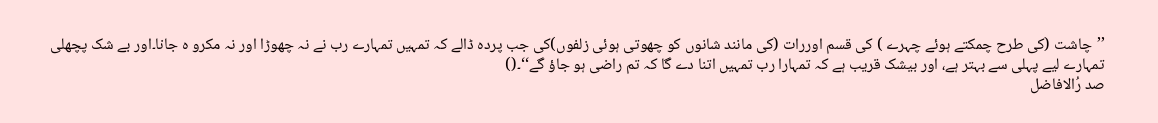’’چاشت (کی طرح چمکتے ہوئے چہرے ) کی قسم اوررات (کی مانند شانوں کو چھوتی ہوئی زلفوں)کی جب پردہ ڈالے کہ تمہیں تمہارے رب نے نہ چھوڑا اور نہ مکرو ہ جانا۔اور بے شک پچھلی تمہارے لیے پہلی سے بہتر ہے، اور بیشک قریب ہے کہ تمہارا رب تمہیں اتنا دے گا کہ تم راضی ہو جاؤ گے‘‘۔()
صد رُالافاضل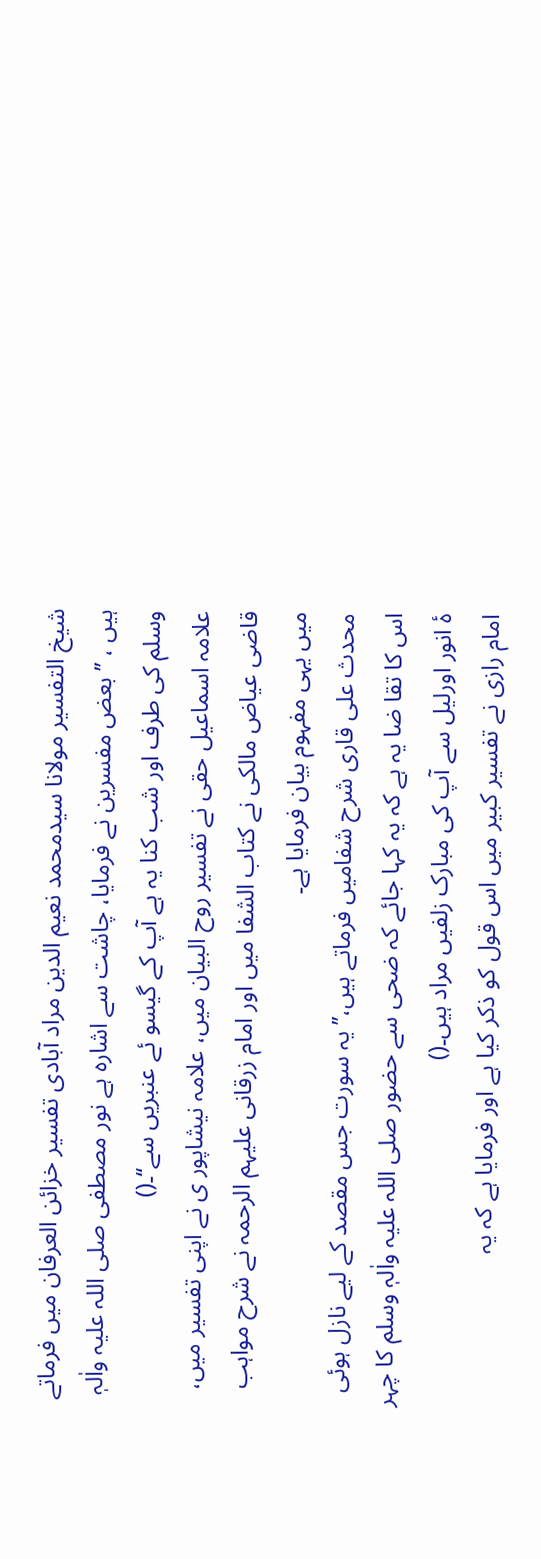شیخ التفسیر مولانا سیدمحمد نعیم الدین مراد آبادی تفسیر خزائن العرفان میں فرماتے ہیں ، ’’بعض مفسرین نے فرمایا، چاشت سے اشارہ ہے نور مصطفی صلی اللہ علیہ واٰلہٖ وسلم کی طرف اور شب کنا یہ ہے آپ کے گیسو ئے عنبریں سے‘‘۔()
علامہ اسماعیل حقی نے تفسیر روح البیان میں، علامہ نیشاپور ی نے اپنی تفسیر میں، قاضی عیاض مالکی نے کتاب الشفا میں اور امام زرقانی علیہم الرحمہ نے شرح مواہب میں یہی مفہوم بیان فرمایا ہے۔
محدث علی قاری شرح شفامیں فرماتے ہیں،’’یہ سورت جس مقصد کے لیے نازل ہوئی اس کا تقا ضا یہ ہے کہ یہ کہا جائے کہ ضحی سے حضور صلی اللہ علیہ واٰلہٖ وسلم کا چہر ۂ انور اورلیل سے آپ کی مبارک زلفیں مراد ہیں۔()
امام رازی نے تفسیر کبیر میں اس قول کو ذکر کیا ہے اور فرمایا ہے کہ یہ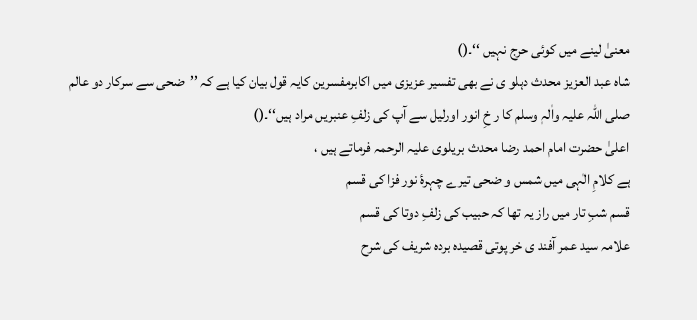معنیٰ لینے میں کوئی حرج نہیں ‘‘۔()
شاہ عبد العزیز محدث دہلو ی نے بھی تفسیر عزیزی میں اکابرمفسرین کایہ قول بیان کیا ہے کہ ’’ضحی سے سرکار دو عالم صلی اللہ علیہ واٰلہٖ وسلم کا ر خِ انور اورلیل سے آپ کی زلفِ عنبریں مراد ہیں‘‘۔()
اعلیٰ حضرت امام احمد رضا محدث بریلوی علیہ الرحمہ فرماتے ہیں ،
ہے کلامِ الٰہی میں شمس و ضحی تیرے چہرۂ نور فزا کی قسم
قسم شبِ تار میں راز یہ تھا کہ حبیب کی زلفِ دوتا کی قسم
علامہ سید عمر آفند ی خر پوتی قصیدہ بردہ شریف کی شرح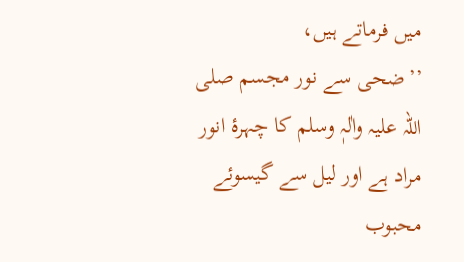میں فرماتے ہیں،
’’ضحی سے نور مجسم صلی اللہ علیہ واٰلہٖ وسلم کا چہرۂ انور مراد ہے اور لیل سے گیسوئے محبوب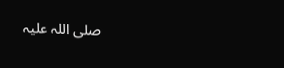صلی اللہ علیہ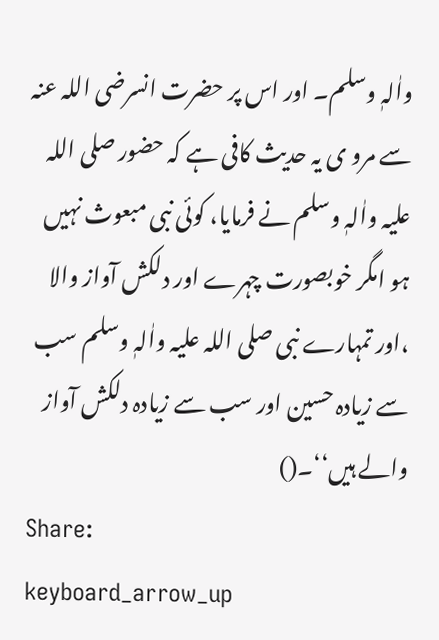واٰلہٖ وسلم۔ اور اس پر حضرت انسرضی اللہ عنہ سے مرو ی یہ حدیث کافی ہے کہ حضور صلی اللہ علیہ واٰلہٖ وسلم نے فرمایا، کوئی نبی مبعوث نہیں ہو امگر خوبصورت چہرے اور دلکش آواز والا ،اور تمہارے نبی صلی اللہ علیہ واٰلہٖ وسلم سب سے زیادہ حسین اور سب سے زیادہ دلکش آواز والے ہیں‘‘۔()
Share:
keyboard_arrow_up